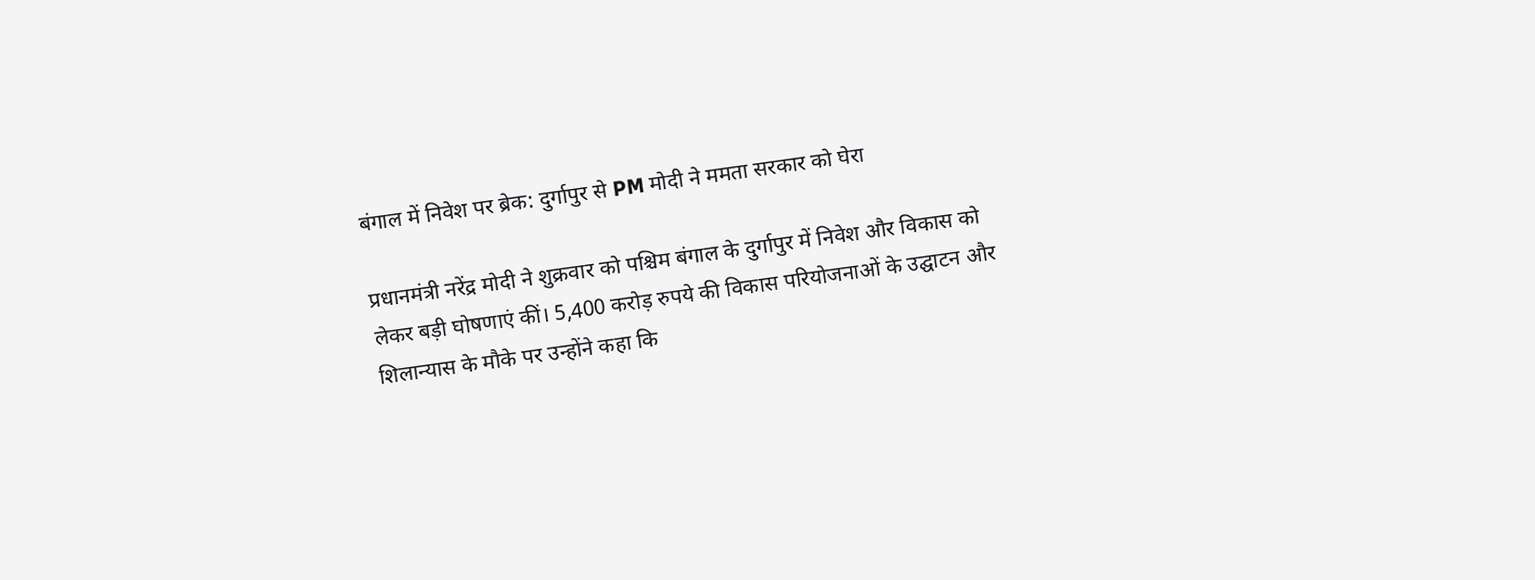बंगाल में निवेश पर ब्रेक: दुर्गापुर से PM मोदी ने ममता सरकार को घेरा

प्रधानमंत्री नरेंद्र मोदी ने शुक्रवार को पश्चिम बंगाल के दुर्गापुर में निवेश और विकास को लेकर बड़ी घोषणाएं कीं। 5,400 करोड़ रुपये की विकास परियोजनाओं के उद्घाटन और शिलान्यास के मौके पर उन्होंने कहा कि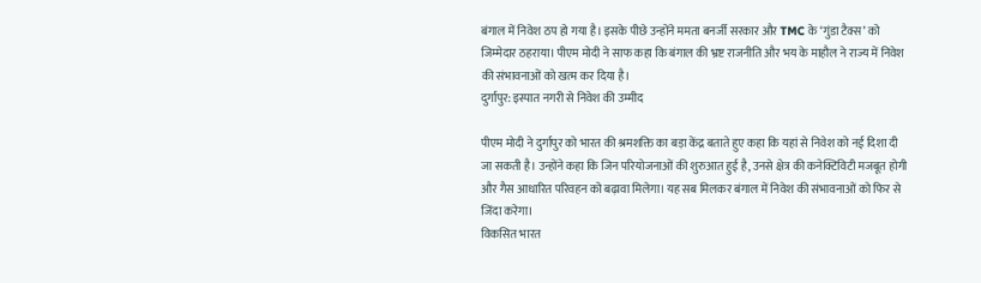बंगाल में निवेश ठप हो गया है। इसके पीछे उन्होंने ममता बनर्जी सरकार और TMC के ‘गुंडा टैक्स’ को जिम्मेदार ठहराया। पीएम मोदी ने साफ कहा कि बंगाल की भ्रष्ट राजनीति और भय के माहौल ने राज्य में निवेश की संभावनाओं को खत्म कर दिया है।
दुर्गापुर: इस्पात नगरी से निवेश की उम्मीद

पीएम मोदी ने दुर्गापुर को भारत की श्रमशक्ति का बड़ा केंद्र बताते हुए कहा कि यहां से निवेश को नई दिशा दी जा सकती है। उन्होंने कहा कि जिन परियोजनाओं की शुरुआत हुई है, उनसे क्षेत्र की कनेक्टिविटी मजबूत होगी और गैस आधारित परिवहन को बढ़ावा मिलेगा। यह सब मिलकर बंगाल में निवेश की संभावनाओं को फिर से जिंदा करेगा।
विकसित भारत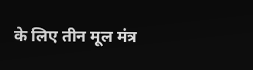के लिए तीन मूल मंत्र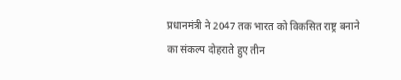प्रधानमंत्री ने 2047 तक भारत को विकसित राष्ट्र बनाने का संकल्प दोहराते हुए तीन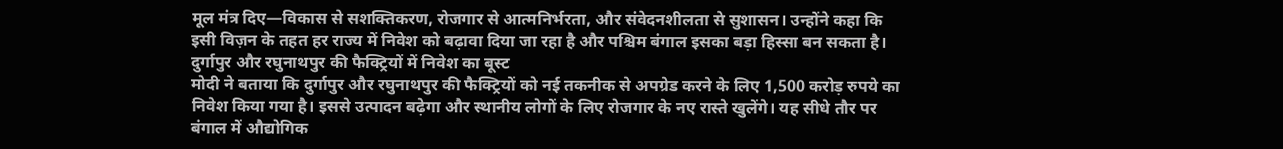मूल मंत्र दिए—विकास से सशक्तिकरण, रोजगार से आत्मनिर्भरता, और संवेदनशीलता से सुशासन। उन्होंने कहा कि इसी विज़न के तहत हर राज्य में निवेश को बढ़ावा दिया जा रहा है और पश्चिम बंगाल इसका बड़ा हिस्सा बन सकता है।
दुर्गापुर और रघुनाथपुर की फैक्ट्रियों में निवेश का बूस्ट
मोदी ने बताया कि दुर्गापुर और रघुनाथपुर की फैक्ट्रियों को नई तकनीक से अपग्रेड करने के लिए 1,500 करोड़ रुपये का निवेश किया गया है। इससे उत्पादन बढ़ेगा और स्थानीय लोगों के लिए रोजगार के नए रास्ते खुलेंगे। यह सीधे तौर पर बंगाल में औद्योगिक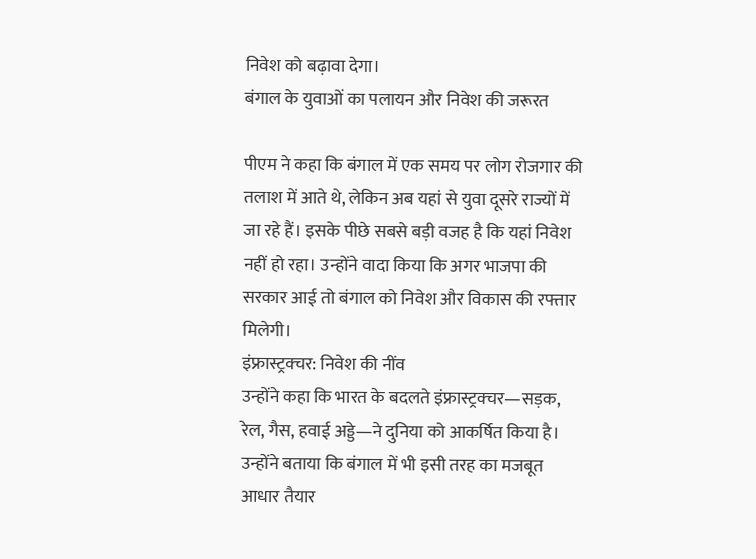निवेश को बढ़ावा देगा।
बंगाल के युवाओं का पलायन और निवेश की जरूरत

पीएम ने कहा कि बंगाल में एक समय पर लोग रोजगार की तलाश में आते थे, लेकिन अब यहां से युवा दूसरे राज्यों में जा रहे हैं। इसके पीछे सबसे बड़ी वजह है कि यहां निवेश नहीं हो रहा। उन्होंने वादा किया कि अगर भाजपा की सरकार आई तो बंगाल को निवेश और विकास की रफ्तार मिलेगी।
इंफ्रास्ट्रक्चर: निवेश की नींव
उन्होंने कहा कि भारत के बदलते इंफ्रास्ट्रक्चर—सड़क, रेल, गैस, हवाई अड्डे—ने दुनिया को आकर्षित किया है। उन्होंने बताया कि बंगाल में भी इसी तरह का मजबूत आधार तैयार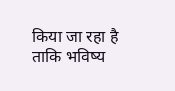किया जा रहा है ताकि भविष्य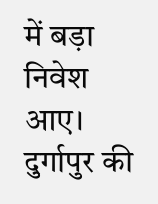में बड़ा निवेश आए। दुर्गापुर की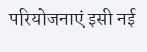परियोजनाएं इसी नई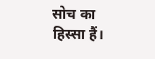सोच का हिस्सा हैं।